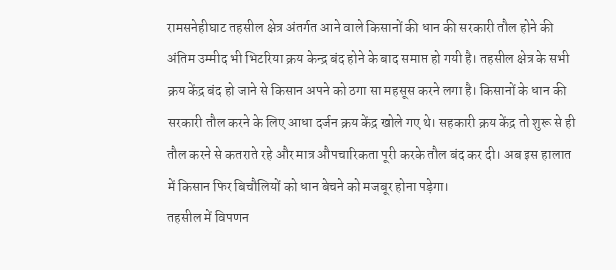रामसनेहीघाट तहसील क्षेत्र अंतर्गत आने वाले किसानों की धान की सरकारी तौल होने की अंतिम उम्मीद भी भिटरिया क्रय केन्द्र बंद होने के बाद समाप्त हो गयी है। तहसील क्षेत्र के सभी क्रय केंद्र बंद हो जाने से किसान अपने को ठगा सा महसूस करने लगा है। किसानों के धान की सरकारी तौल करने के लिए आधा दर्जन क्रय केंद्र खोले गए थे। सहकारी क्रय केंद्र तो शुरू से ही तौल करने से कतराते रहे और मात्र औपचारिकता पूरी करके तौल बंद कर दी। अब इस हालात में किसान फिर बिचौलियों को धान बेचने को मजबूर होना पड़ेगा।
तहसील में विपणन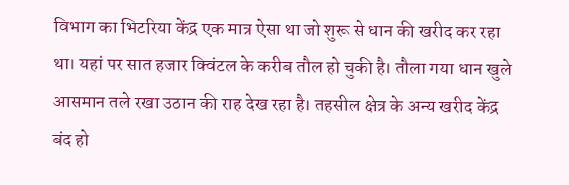विभाग का भिटरिया केंद्र एक मात्र ऐसा था जो शुरू से धान की खरीद कर रहा था। यहां पर सात हजार क्विंटल के करीब तौल हो चुकी है। तौला गया धान खुले आसमान तले रखा उठान की राह देख रहा है। तहसील क्षेत्र के अन्य खरीद केंद्र बंद हो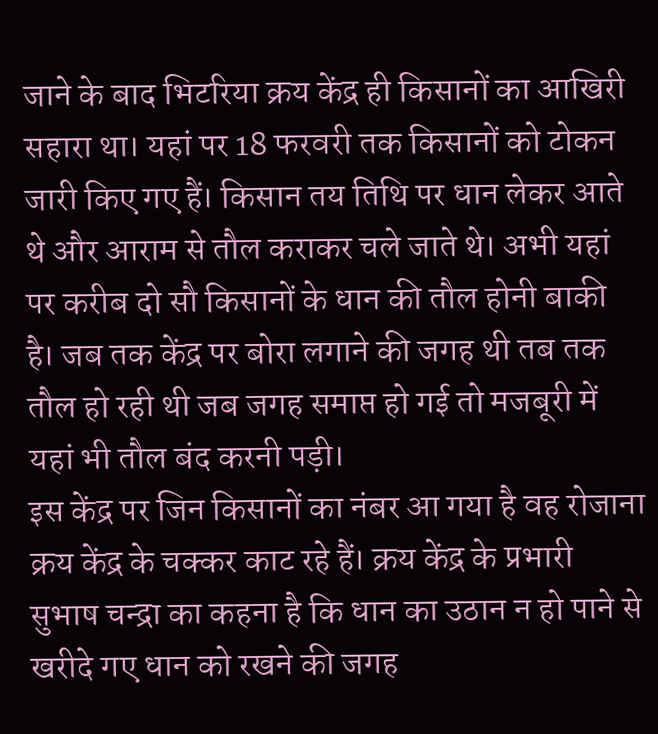जाने के बाद भिटरिया क्रय केंद्र ही किसानों का आखिरी सहारा था। यहां पर 18 फरवरी तक किसानों को टोकन जारी किए गए हैं। किसान तय तिथि पर धान लेकर आते थे और आराम से तौल कराकर चले जाते थे। अभी यहां पर करीब दो सौ किसानों के धान की तौल होनी बाकी है। जब तक केंद्र पर बोरा लगाने की जगह थी तब तक तौल हो रही थी जब जगह समाप्त हो गई तो मजबूरी में यहां भी तौल बंद करनी पड़ी।
इस केंद्र पर जिन किसानों का नंबर आ गया है वह रोजाना क्रय केंद्र के चक्कर काट रहे हैं। क्रय केंद्र के प्रभारी सुभाष चन्द्रा का कहना है कि धान का उठान न हो पाने से खरीदे गए धान को रखने की जगह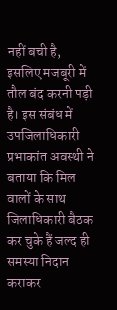नहीं बची है, इसलिए मजबूरी में तौल बंद करनी पड़ी है। इस संबंध में उपजिलाधिकारी प्रभाकांत अवस्थी ने बताया कि मिल वालों के साथ जिलाधिकारी बैठक कर चुके हैं जल्द ही समस्या निदान कराकर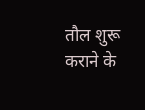तौल शुरू कराने के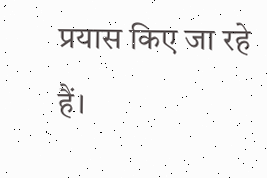प्रयास किए जा रहे हैं।